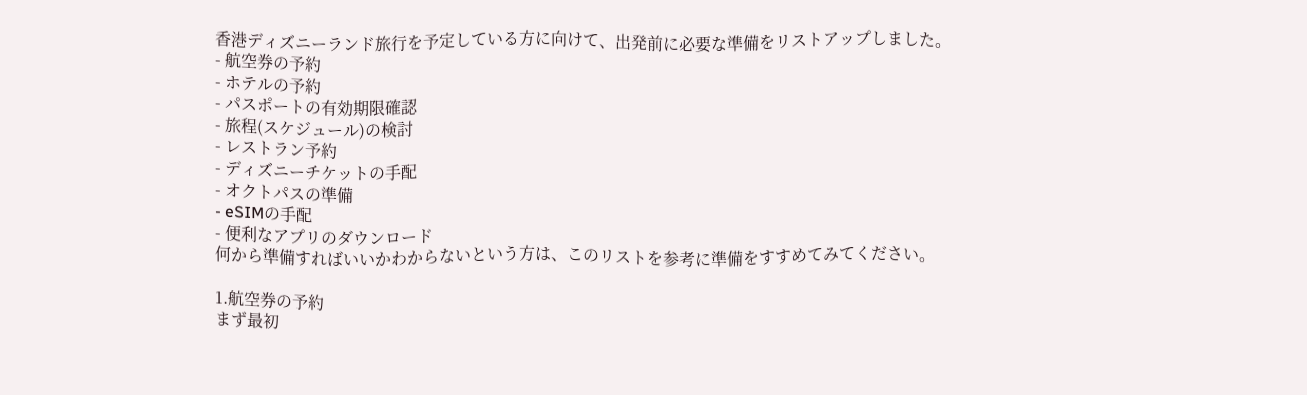香港ディズニーランド旅行を予定している方に向けて、出発前に必要な準備をリストアップしました。
- 航空券の予約
- ホテルの予約
- パスポートの有効期限確認
- 旅程(スケジュール)の検討
- レストラン予約
- ディズニーチケットの手配
- オクトパスの準備
- eSIMの手配
- 便利なアプリのダウンロード
何から準備すればいいかわからないという方は、このリストを参考に準備をすすめてみてください。

1.航空券の予約
まず最初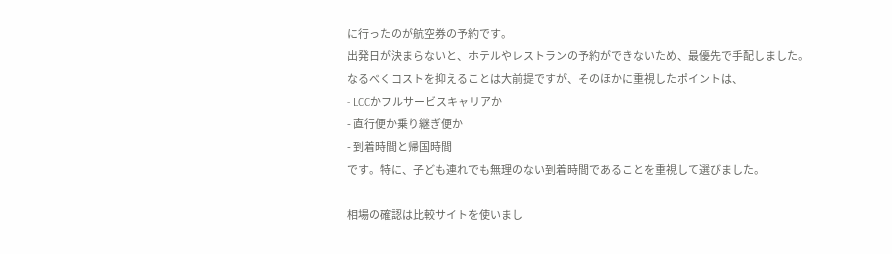に行ったのが航空券の予約です。
出発日が決まらないと、ホテルやレストランの予約ができないため、最優先で手配しました。
なるべくコストを抑えることは大前提ですが、そのほかに重視したポイントは、
- LCCかフルサービスキャリアか
- 直行便か乗り継ぎ便か
- 到着時間と帰国時間
です。特に、子ども連れでも無理のない到着時間であることを重視して選びました。

相場の確認は比較サイトを使いまし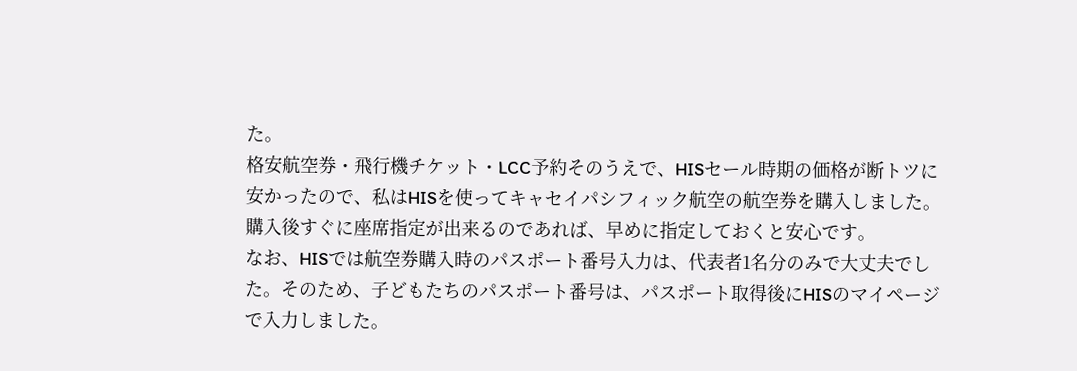た。
格安航空券・飛行機チケット・LCC予約そのうえで、HISセール時期の価格が断トツに安かったので、私はHISを使ってキャセイパシフィック航空の航空券を購入しました。
購入後すぐに座席指定が出来るのであれば、早めに指定しておくと安心です。
なお、HISでは航空券購入時のパスポート番号入力は、代表者1名分のみで大丈夫でした。そのため、子どもたちのパスポート番号は、パスポート取得後にHISのマイページで入力しました。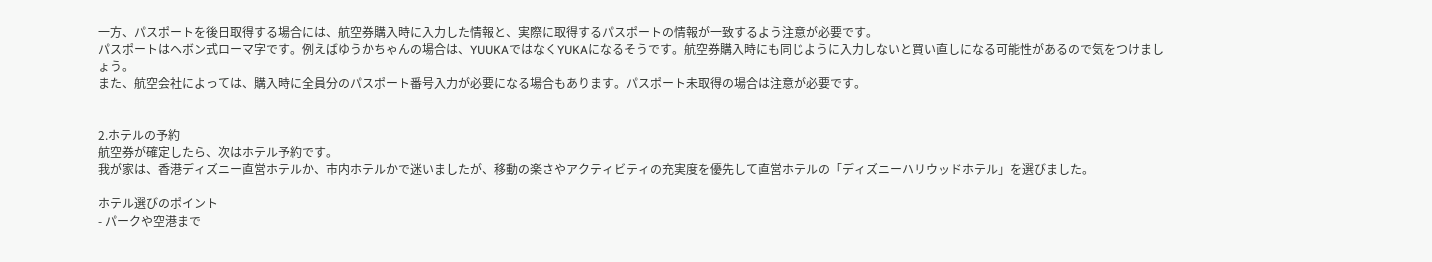一方、パスポートを後日取得する場合には、航空券購入時に入力した情報と、実際に取得するパスポートの情報が一致するよう注意が必要です。
パスポートはヘボン式ローマ字です。例えばゆうかちゃんの場合は、YUUKAではなくYUKAになるそうです。航空券購入時にも同じように入力しないと買い直しになる可能性があるので気をつけましょう。
また、航空会社によっては、購入時に全員分のパスポート番号入力が必要になる場合もあります。パスポート未取得の場合は注意が必要です。


2.ホテルの予約
航空券が確定したら、次はホテル予約です。
我が家は、香港ディズニー直営ホテルか、市内ホテルかで迷いましたが、移動の楽さやアクティビティの充実度を優先して直営ホテルの「ディズニーハリウッドホテル」を選びました。

ホテル選びのポイント
- パークや空港まで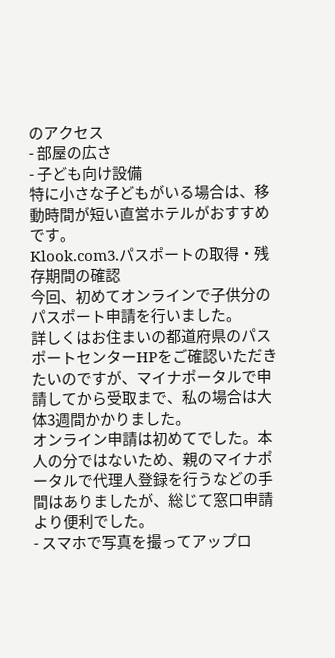のアクセス
- 部屋の広さ
- 子ども向け設備
特に小さな子どもがいる場合は、移動時間が短い直営ホテルがおすすめです。
Klook.com3.パスポートの取得・残存期間の確認
今回、初めてオンラインで子供分のパスポート申請を行いました。
詳しくはお住まいの都道府県のパスポートセンターHPをご確認いただきたいのですが、マイナポータルで申請してから受取まで、私の場合は大体3週間かかりました。
オンライン申請は初めてでした。本人の分ではないため、親のマイナポータルで代理人登録を行うなどの手間はありましたが、総じて窓口申請より便利でした。
- スマホで写真を撮ってアップロ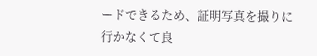ードできるため、証明写真を撮りに行かなくて良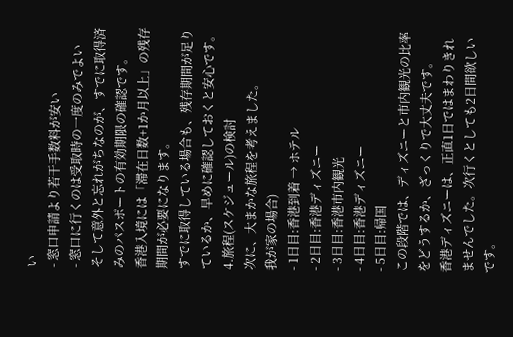い
- 窓口申請より若干手数料が安い
- 窓口に行くのは受取時の一度のみでよい
そして意外と忘れがちなのが、すでに取得済みのパスポートの有効期限の確認です。
香港入境には「滞在日数+1か月以上」の残存期間が必要になります。
すでに取得している場合も、残存期間が足りているか、早めに確認しておくと安心です。
4.旅程(スケジュール)の検討
次に、大まかな旅程を考えました。
我が家の場合)
- 1日目:香港到着 → ホテル
- 2日目:香港ディズニー
- 3日目:香港市内観光
- 4日目:香港ディズニー
- 5日目:帰国
この段階では、ディズニーと市内観光の比率をどうするか、ざっくりで大丈夫です。
香港ディズニーは、正直1日ではまわりきれませんでした。次行くとしても2日間欲しいです。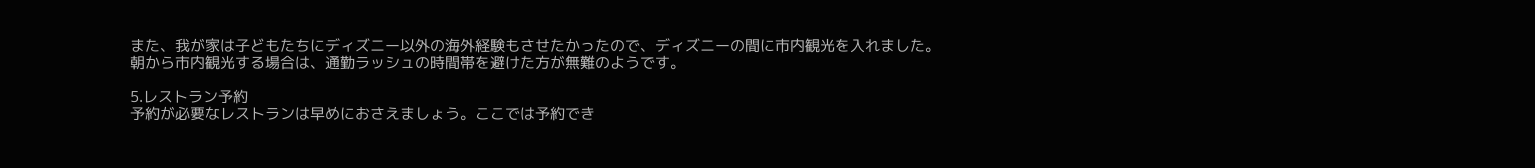また、我が家は子どもたちにディズニー以外の海外経験もさせたかったので、ディズニーの間に市内観光を入れました。
朝から市内観光する場合は、通勤ラッシュの時間帯を避けた方が無難のようです。

5.レストラン予約
予約が必要なレストランは早めにおさえましょう。ここでは予約でき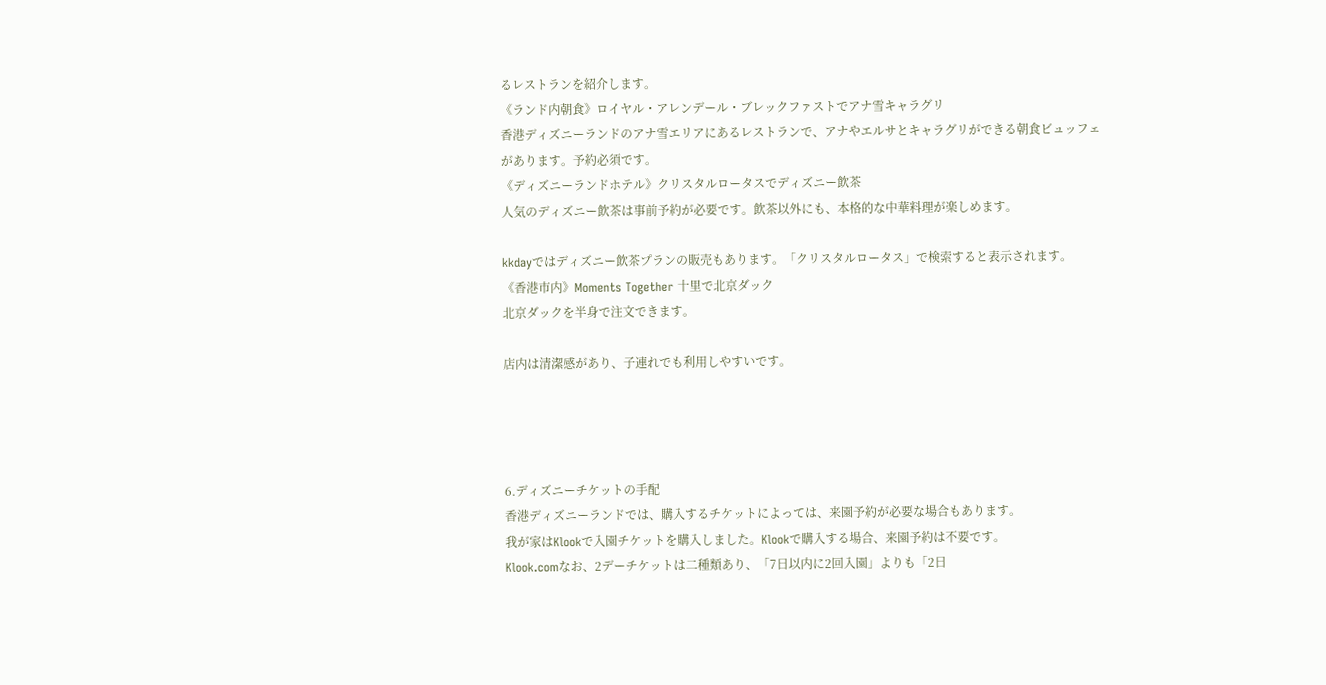るレストランを紹介します。
《ランド内朝食》ロイヤル・アレンデール・ブレックファストでアナ雪キャラグリ
香港ディズニーランドのアナ雪エリアにあるレストランで、アナやエルサとキャラグリができる朝食ビュッフェがあります。予約必須です。
《ディズニーランドホテル》クリスタルロータスでディズニー飲茶
人気のディズニー飲茶は事前予約が必要です。飲茶以外にも、本格的な中華料理が楽しめます。

kkdayではディズニー飲茶プランの販売もあります。「クリスタルロータス」で検索すると表示されます。
《香港市内》Moments Together 十里で北京ダック
北京ダックを半身で注文できます。

店内は清潔感があり、子連れでも利用しやすいです。




6.ディズニーチケットの手配
香港ディズニーランドでは、購入するチケットによっては、来園予約が必要な場合もあります。
我が家はKlookで入園チケットを購入しました。Klookで購入する場合、来園予約は不要です。
Klook.comなお、2デーチケットは二種類あり、「7日以内に2回入園」よりも「2日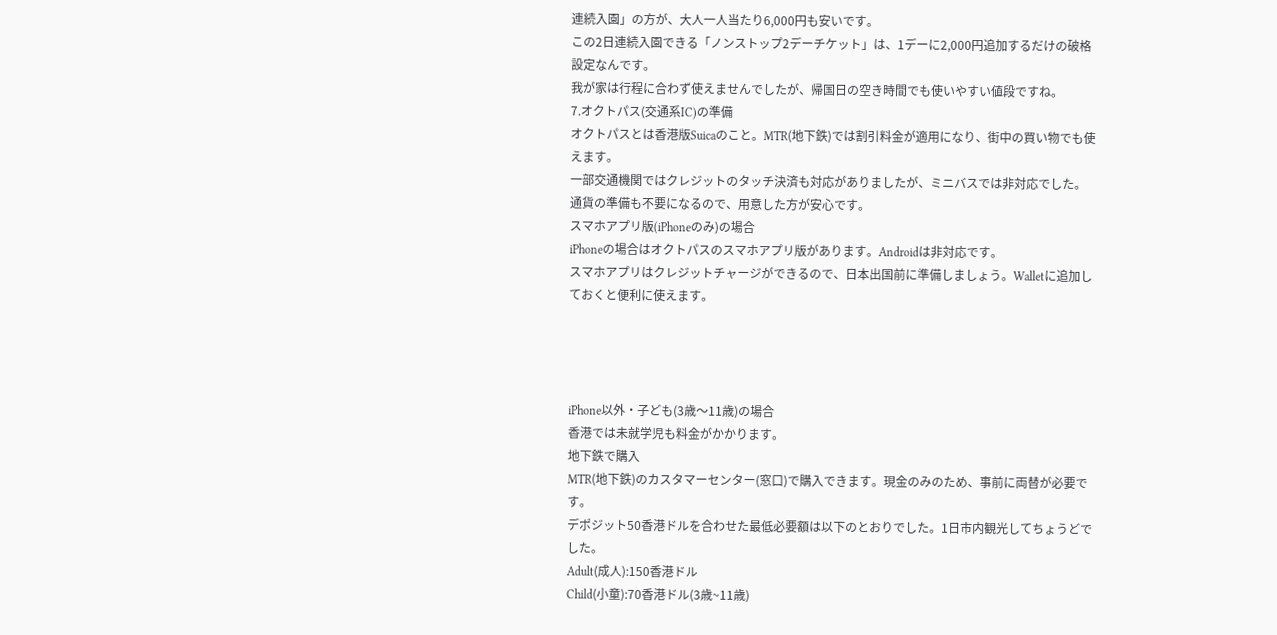連続入園」の方が、大人一人当たり6,000円も安いです。
この2日連続入園できる「ノンストップ2デーチケット」は、1デーに2,000円追加するだけの破格設定なんです。
我が家は行程に合わず使えませんでしたが、帰国日の空き時間でも使いやすい値段ですね。
7.オクトパス(交通系IC)の準備
オクトパスとは香港版Suicaのこと。MTR(地下鉄)では割引料金が適用になり、街中の買い物でも使えます。
一部交通機関ではクレジットのタッチ決済も対応がありましたが、ミニバスでは非対応でした。通貨の準備も不要になるので、用意した方が安心です。
スマホアプリ版(iPhoneのみ)の場合
iPhoneの場合はオクトパスのスマホアプリ版があります。Androidは非対応です。
スマホアプリはクレジットチャージができるので、日本出国前に準備しましょう。Walletに追加しておくと便利に使えます。




iPhone以外・子ども(3歳〜11歳)の場合
香港では未就学児も料金がかかります。
地下鉄で購入
MTR(地下鉄)のカスタマーセンター(窓口)で購入できます。現金のみのため、事前に両替が必要です。
デポジット50香港ドルを合わせた最低必要額は以下のとおりでした。1日市内観光してちょうどでした。
Adult(成人):150香港ドル
Child(小童):70香港ドル(3歳~11歳)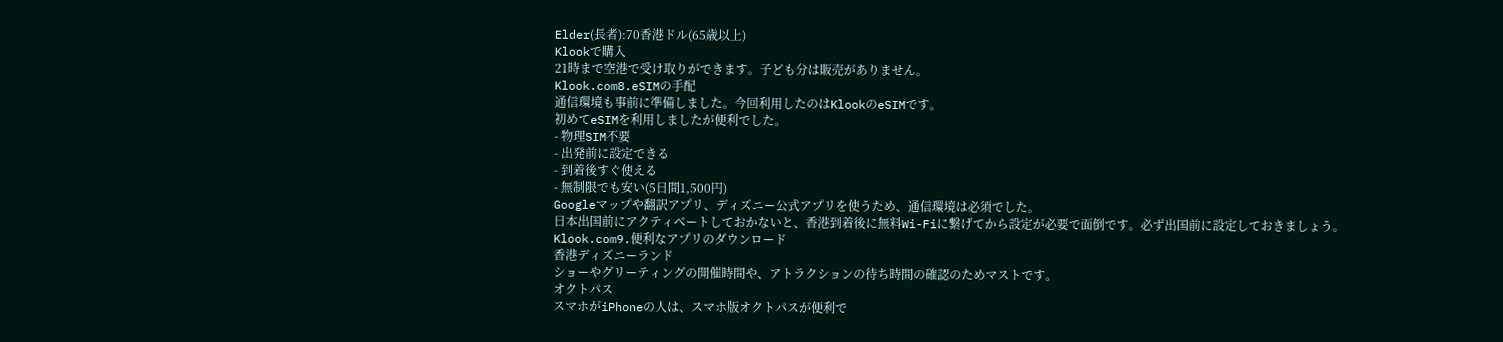Elder(長者):70香港ドル(65歳以上)
Klookで購入
21時まで空港で受け取りができます。子ども分は販売がありません。
Klook.com8.eSIMの手配
通信環境も事前に準備しました。今回利用したのはKlookのeSIMです。
初めてeSIMを利用しましたが便利でした。
- 物理SIM不要
- 出発前に設定できる
- 到着後すぐ使える
- 無制限でも安い(5日間1,500円)
Googleマップや翻訳アプリ、ディズニー公式アプリを使うため、通信環境は必須でした。
日本出国前にアクティベートしておかないと、香港到着後に無料Wi-Fiに繋げてから設定が必要で面倒です。必ず出国前に設定しておきましょう。
Klook.com9.便利なアプリのダウンロード
香港ディズニーランド
ショーやグリーティングの開催時間や、アトラクションの待ち時間の確認のためマストです。
オクトパス
スマホがiPhoneの人は、スマホ版オクトパスが便利で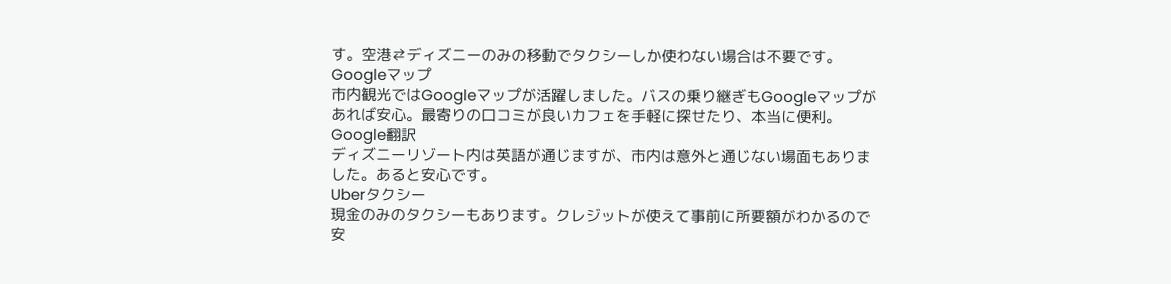す。空港⇄ディズニーのみの移動でタクシーしか使わない場合は不要です。
Googleマップ
市内観光ではGoogleマップが活躍しました。バスの乗り継ぎもGoogleマップがあれば安心。最寄りの口コミが良いカフェを手軽に探せたり、本当に便利。
Google翻訳
ディズニーリゾート内は英語が通じますが、市内は意外と通じない場面もありました。あると安心です。
Uberタクシー
現金のみのタクシーもあります。クレジットが使えて事前に所要額がわかるので安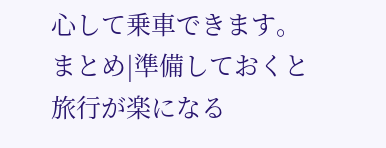心して乗車できます。
まとめ|準備しておくと旅行が楽になる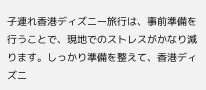子連れ香港ディズニー旅行は、事前準備を行うことで、現地でのストレスがかなり減ります。しっかり準備を整えて、香港ディズニ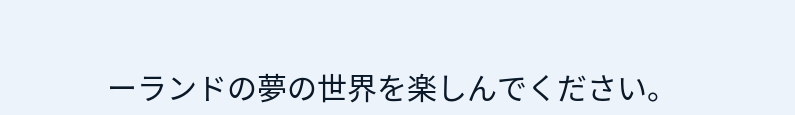ーランドの夢の世界を楽しんでください。